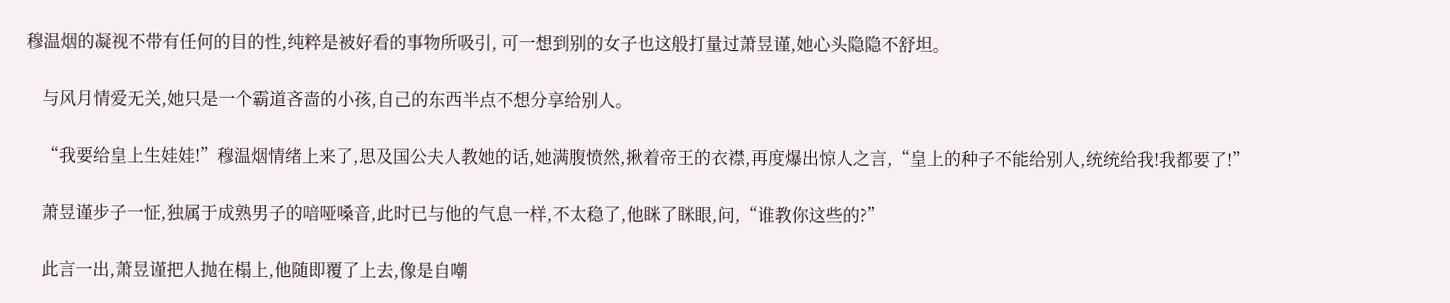穆温烟的凝视不带有任何的目的性,纯粹是被好看的事物所吸引, 可一想到别的女子也这般打量过萧昱谨,她心头隐隐不舒坦。

    与风月情爱无关,她只是一个霸道吝啬的小孩,自己的东西半点不想分享给别人。

    “我要给皇上生娃娃!”穆温烟情绪上来了,思及国公夫人教她的话,她满腹愤然,揪着帝王的衣襟,再度爆出惊人之言,“皇上的种子不能给别人,统统给我!我都要了!”

    萧昱谨步子一怔,独属于成熟男子的喑哑嗓音,此时已与他的气息一样,不太稳了,他眯了眯眼,问,“谁教你这些的?”

    此言一出,萧昱谨把人抛在榻上,他随即覆了上去,像是自嘲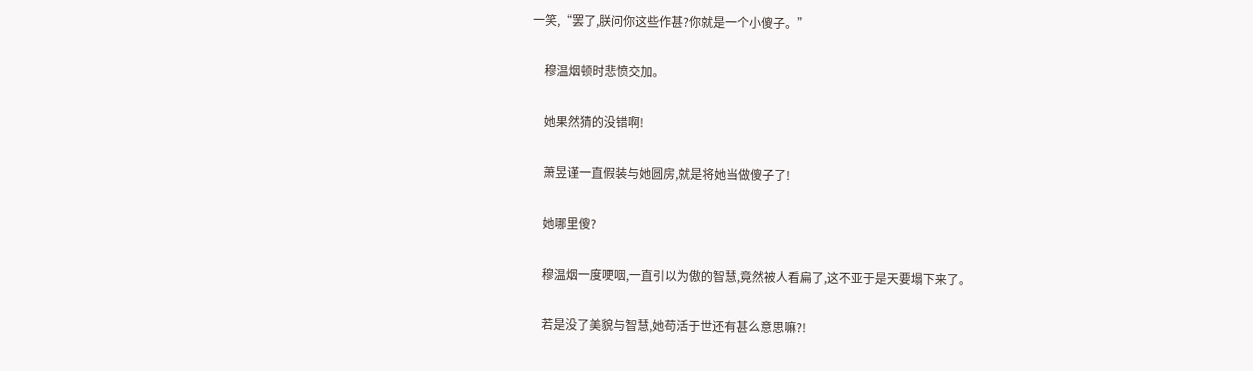一笑,“罢了,朕问你这些作甚?你就是一个小傻子。”

    穆温烟顿时悲愤交加。

    她果然猜的没错啊!

    萧昱谨一直假装与她圆房,就是将她当做傻子了!

    她哪里傻?

    穆温烟一度哽咽,一直引以为傲的智慧,竟然被人看扁了,这不亚于是天要塌下来了。

    若是没了美貌与智慧,她苟活于世还有甚么意思嘛?!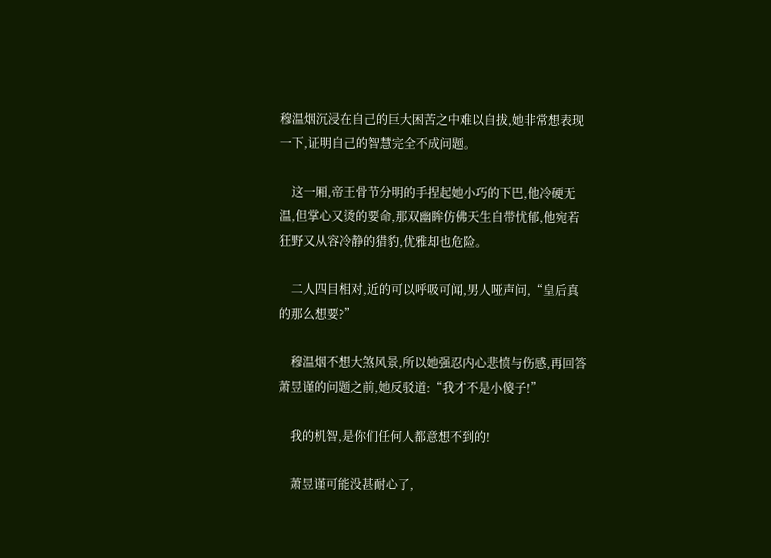穆温烟沉浸在自己的巨大困苦之中难以自拔,她非常想表现一下,证明自己的智慧完全不成问题。

    这一厢,帝王骨节分明的手捏起她小巧的下巴,他冷硬无温,但掌心又烫的要命,那双幽眸仿佛天生自带忧郁,他宛若狂野又从容冷静的猎豹,优雅却也危险。

    二人四目相对,近的可以呼吸可闻,男人哑声问,“皇后真的那么想要?”

    穆温烟不想大煞风景,所以她强忍内心悲愤与伤感,再回答萧昱谨的问题之前,她反驳道:“我才不是小傻子!”

    我的机智,是你们任何人都意想不到的!

    萧昱谨可能没甚耐心了,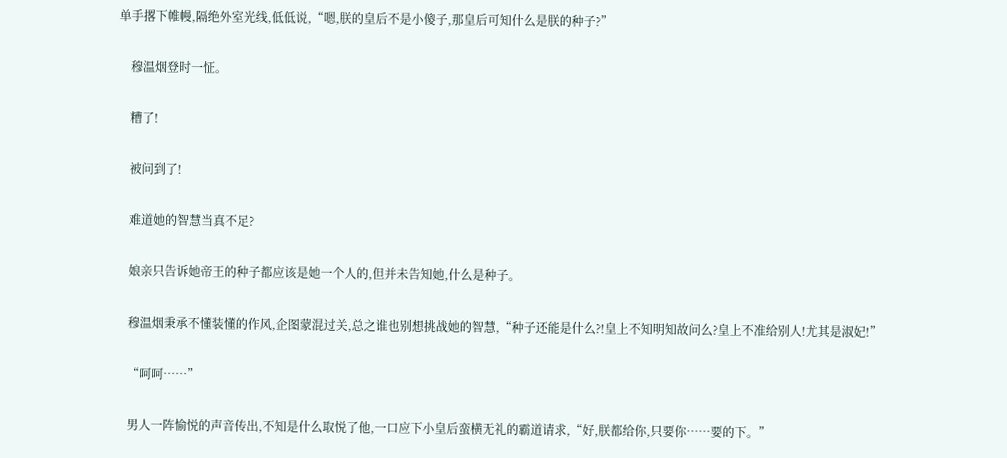单手撂下帷幔,隔绝外室光线,低低说,“嗯,朕的皇后不是小傻子,那皇后可知什么是朕的种子?”

    穆温烟登时一怔。

    糟了!

    被问到了!

    难道她的智慧当真不足?

    娘亲只告诉她帝王的种子都应该是她一个人的,但并未告知她,什么是种子。

    穆温烟秉承不懂装懂的作风,企图蒙混过关,总之谁也别想挑战她的智慧,“种子还能是什么?!皇上不知明知故问么?皇上不准给别人!尤其是淑妃!”

    “呵呵……”

    男人一阵愉悦的声音传出,不知是什么取悦了他,一口应下小皇后蛮横无礼的霸道请求,“好,朕都给你,只要你……要的下。”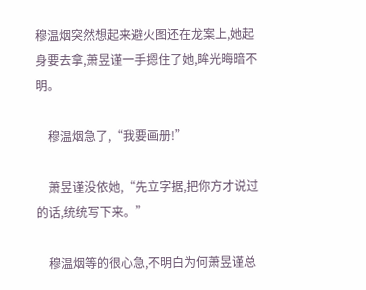穆温烟突然想起来避火图还在龙案上,她起身要去拿,萧昱谨一手摁住了她,眸光晦暗不明。

    穆温烟急了,“我要画册!”

    萧昱谨没依她,“先立字据,把你方才说过的话,统统写下来。”

    穆温烟等的很心急,不明白为何萧昱谨总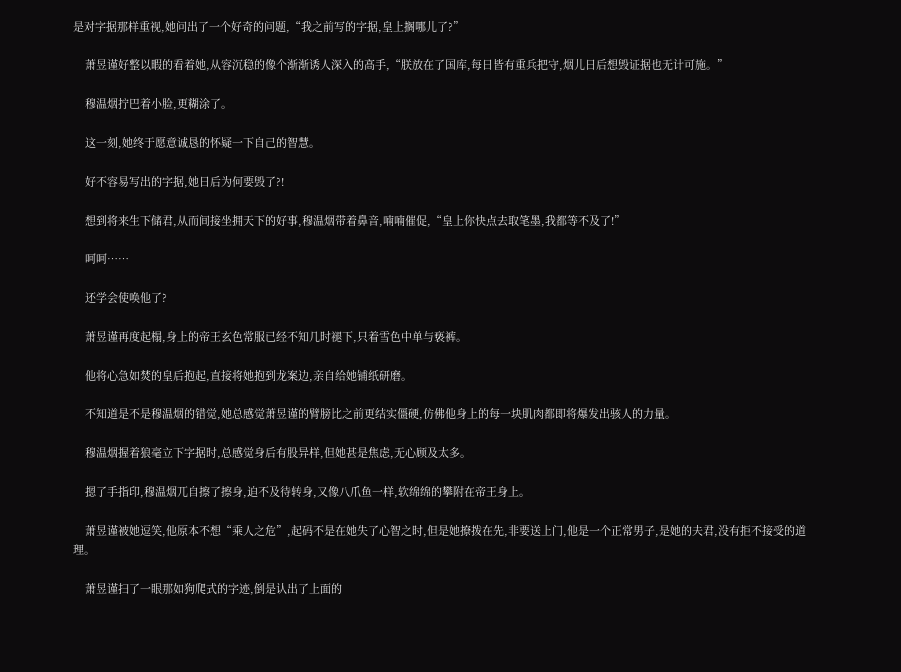是对字据那样重视,她问出了一个好奇的问题,“我之前写的字据,皇上搁哪儿了?”

    萧昱谨好整以暇的看着她,从容沉稳的像个渐渐诱人深入的高手,“朕放在了国库,每日皆有重兵把守,烟儿日后想毁证据也无计可施。”

    穆温烟拧巴着小脸,更糊涂了。

    这一刻,她终于愿意诚恳的怀疑一下自己的智慧。

    好不容易写出的字据,她日后为何要毁了?!

    想到将来生下储君,从而间接坐拥天下的好事,穆温烟带着鼻音,喃喃催促,“皇上你快点去取笔墨,我都等不及了!”

    呵呵……

    还学会使唤他了?

    萧昱谨再度起榻,身上的帝王玄色常服已经不知几时褪下,只着雪色中单与亵裤。

    他将心急如焚的皇后抱起,直接将她抱到龙案边,亲自给她铺纸研磨。

    不知道是不是穆温烟的错觉,她总感觉萧昱谨的臂膀比之前更结实僵硬,仿佛他身上的每一块肌肉都即将爆发出骇人的力量。

    穆温烟握着狼毫立下字据时,总感觉身后有股异样,但她甚是焦虑,无心顾及太多。

    摁了手指印,穆温烟兀自擦了擦身,迫不及待转身,又像八爪鱼一样,软绵绵的攀附在帝王身上。

    萧昱谨被她逗笑,他原本不想“乘人之危”,起码不是在她失了心智之时,但是她撩拨在先,非要送上门,他是一个正常男子,是她的夫君,没有拒不接受的道理。

    萧昱谨扫了一眼那如狗爬式的字迹,倒是认出了上面的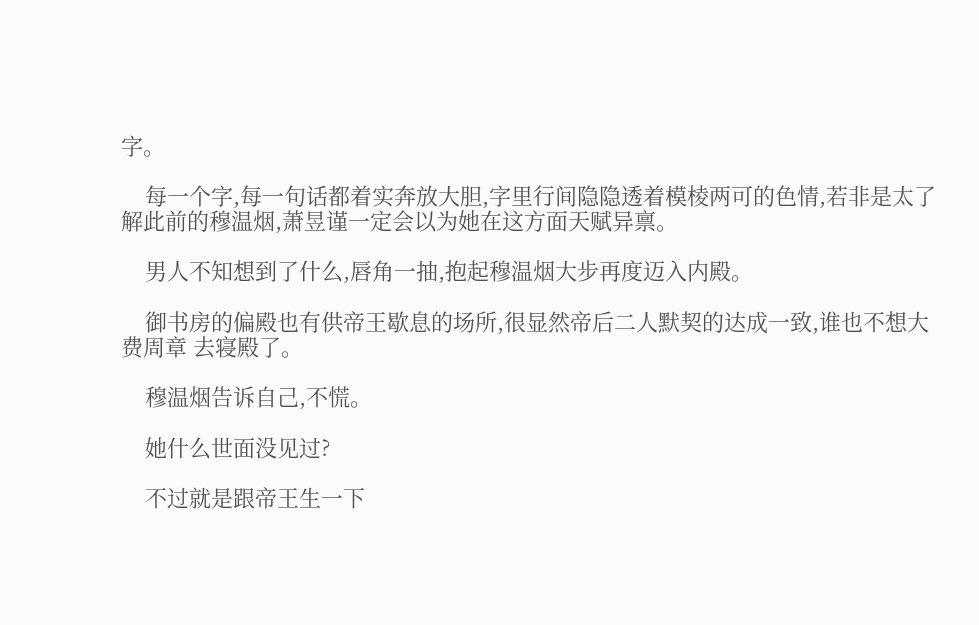字。

    每一个字,每一句话都着实奔放大胆,字里行间隐隐透着模棱两可的色情,若非是太了解此前的穆温烟,萧昱谨一定会以为她在这方面天赋异禀。

    男人不知想到了什么,唇角一抽,抱起穆温烟大步再度迈入内殿。

    御书房的偏殿也有供帝王歇息的场所,很显然帝后二人默契的达成一致,谁也不想大费周章 去寝殿了。

    穆温烟告诉自己,不慌。

    她什么世面没见过?

    不过就是跟帝王生一下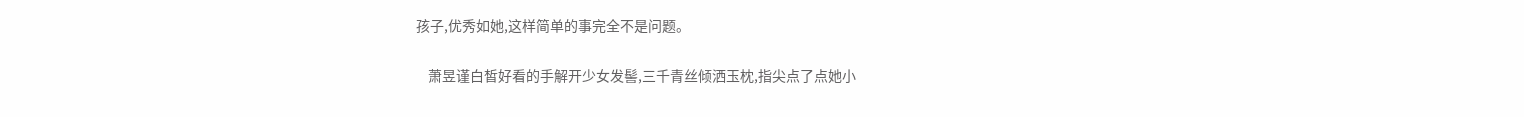孩子,优秀如她,这样简单的事完全不是问题。

    萧昱谨白皙好看的手解开少女发髻,三千青丝倾洒玉枕,指尖点了点她小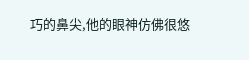巧的鼻尖,他的眼神仿佛很悠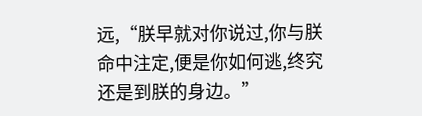远,“朕早就对你说过,你与朕命中注定,便是你如何逃,终究还是到朕的身边。”